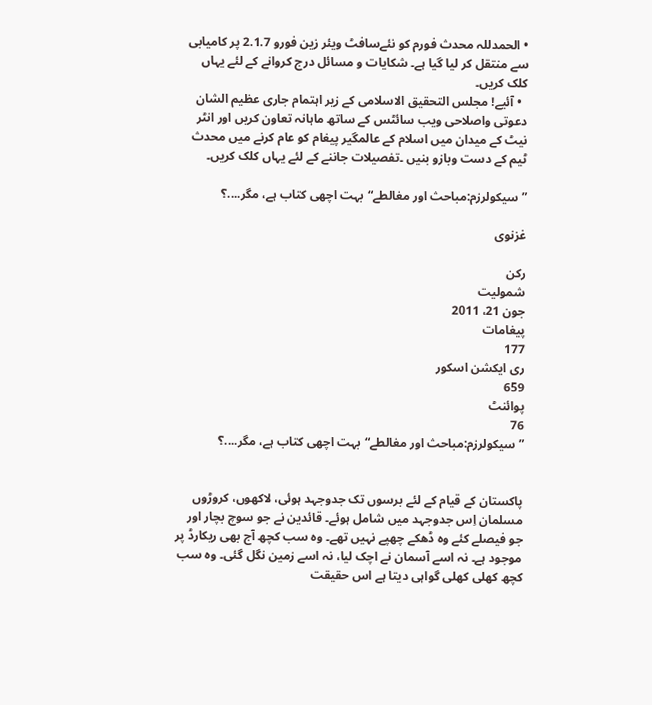• الحمدللہ محدث فورم کو نئےسافٹ ویئر زین فورو 2.1.7 پر کامیابی سے منتقل کر لیا گیا ہے۔ شکایات و مسائل درج کروانے کے لئے یہاں کلک کریں۔
  • آئیے! مجلس التحقیق الاسلامی کے زیر اہتمام جاری عظیم الشان دعوتی واصلاحی ویب سائٹس کے ساتھ ماہانہ تعاون کریں اور انٹر نیٹ کے میدان میں اسلام کے عالمگیر پیغام کو عام کرنے میں محدث ٹیم کے دست وبازو بنیں ۔تفصیلات جاننے کے لئے یہاں کلک کریں۔

”سیکولرزم:مباحث اور مغالطے“بہت اچھی کتاب ہے، مگر....؟

غزنوی

رکن
شمولیت
جون 21، 2011
پیغامات
177
ری ایکشن اسکور
659
پوائنٹ
76
”سیکولرزم:مباحث اور مغالطے“بہت اچھی کتاب ہے، مگر....؟


پاکستان کے قیام کے لئے برسوں تک جدوجہد ہوئی، لاکھوں، کروڑوں مسلمان اِس جدوجہد میں شامل ہوئے۔ قائدین نے جو سوچ بچار اور جو فیصلے کئے وہ ڈھکے چھپے نہیں تھے۔ وہ سب کچھ آج بھی ریکارڈ پر موجود ہے۔ نہ اسے آسمان نے اچک لیا، نہ اسے زمین نگل گئی۔ وہ سب کچھ کھلی کھلی گواہی دیتا ہے اس حقیقت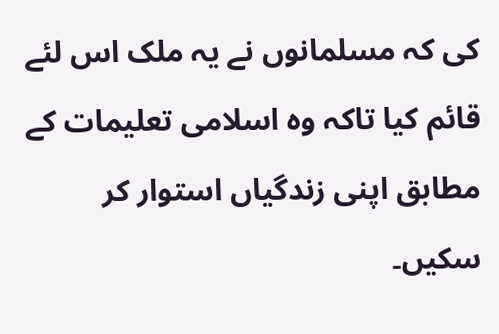کی کہ مسلمانوں نے یہ ملک اس لئے قائم کیا تاکہ وہ اسلامی تعلیمات کے مطابق اپنی زندگیاں استوار کر سکیں۔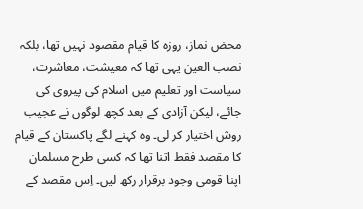محض نماز، روزہ کا قیام مقصود نہیں تھا، بلکہ نصب العین یہی تھا کہ معیشت، معاشرت، سیاست اور تعلیم میں اسلام کی پیروی کی جائے، لیکن آزادی کے بعد کچھ لوگوں نے عجیب روش اختیار کر لی۔ وہ کہنے لگے پاکستان کے قیام کا مقصد فقط اتنا تھا کہ کسی طرح مسلمان اپنا قومی وجود برقرار رکھ لیں۔ اِس مقصد کے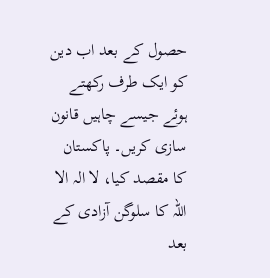حصول کے بعد اب دین کو ایک طرف رکھتے ہوئے جیسے چاہیں قانون سازی کریں۔ پاکستان کا مقصد کیا، لا الہ الا اللہ کا سلوگن آزادی کے بعد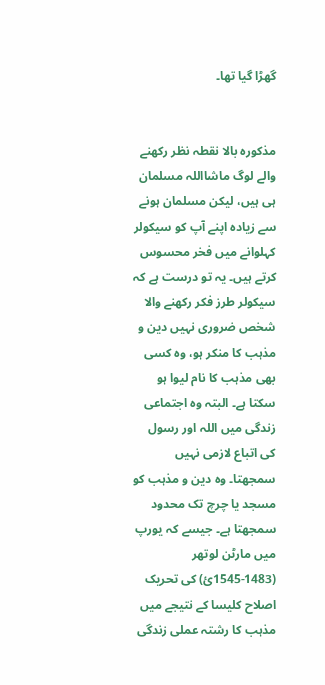گھڑا گیا تھا۔


مذکورہ بالا نقطہ نظر رکھنے والے لوگ ماشااللہ مسلمان ہی ہیں، لیکن مسلمان ہونے سے زیادہ اپنے آپ کو سیکولر کہلوانے میں فخر محسوس کرتے ہیں۔ یہ تو درست ہے کہ سیکولر طرز فکر رکھنے والا شخص ضروری نہیں دین و مذہب کا منکر ہو، وہ کسی بھی مذہب کا نام لیوا ہو سکتا ہے۔ البتہ وہ اجتماعی زندگی میں اللہ اور رسول کی اتباع لازمی نہیں سمجھتا۔ وہ دین و مذہب کو مسجد یا چرچ تک محدود سمجھتا ہے۔ جیسے کہ یورپ میں مارٹن لوتھر (1483-1545ئ) کی تحریک اصلاح کلیسا کے نتیجے میں مذہب کا رشتہ عملی زندگی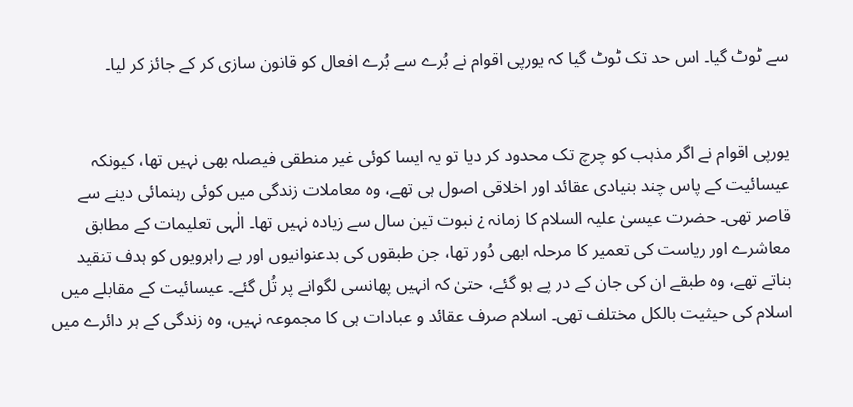سے ٹوٹ گیا۔ اس حد تک ٹوٹ گیا کہ یورپی اقوام نے بُرے سے بُرے افعال کو قانون سازی کر کے جائز کر لیا۔


یورپی اقوام نے اگر مذہب کو چرچ تک محدود کر دیا تو یہ ایسا کوئی غیر منطقی فیصلہ بھی نہیں تھا، کیونکہ عیسائیت کے پاس چند بنیادی عقائد اور اخلاقی اصول ہی تھے، وہ معاملات زندگی میں کوئی رہنمائی دینے سے قاصر تھی۔ حضرت عیسیٰ علیہ السلام کا زمانہ ¿ نبوت تین سال سے زیادہ نہیں تھا۔ الٰہی تعلیمات کے مطابق معاشرے اور ریاست کی تعمیر کا مرحلہ ابھی دُور تھا، جن طبقوں کی بدعنوانیوں اور بے راہرویوں کو ہدف تنقید بناتے تھے، وہ طبقے ان کی جان کے در پے ہو گئے، حتیٰ کہ انہیں پھانسی لگوانے پر تُل گئے۔ عیسائیت کے مقابلے میں اسلام کی حیثیت بالکل مختلف تھی۔ اسلام صرف عقائد و عبادات ہی کا مجموعہ نہیں، وہ زندگی کے ہر دائرے میں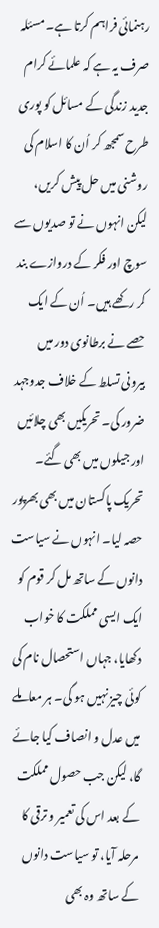رہنمائی فراہم کرتا ہے۔ مسئلہ صرف یہ ہے کہ علمائے کرام جدید زندگی کے مسائل کو پوری طرح سمجھ کر اُن کا اسلام کی روشنی میں حل پیش کریں، لیکن انہوں نے تو صدیوں سے سوچ اور فکر کے دروازے بند کر رکھے ہیں۔ اُن کے ایک حصے نے برطانوی دور میں بیرونی تسلط کے خلاف جدوجہد ضرور کی۔ تحریکیں بھی چلائیں اور جیلوں میں بھی گئے۔ تحریک پاکستان میں بھی بھرپور حصہ لیا۔ انہوں نے سیاست دانوں کے ساتھ مل کر قوم کو ایک ایسی مملکت کا خواب دکھایا، جہاں استحصال نام کی کوئی چیز نہیں ہو گی۔ ہر معاملے میں عدل و انصاف کیا جائے گا، لیکن جب حصول مملکت کے بعد اس کی تعمیر و ترقی کا مرحلہ آیا، تو سیاست دانوں کے ساتھ وہ بھی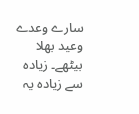سارے وعدے وعید بھلا بیٹھے۔ زیادہ سے زیادہ یہ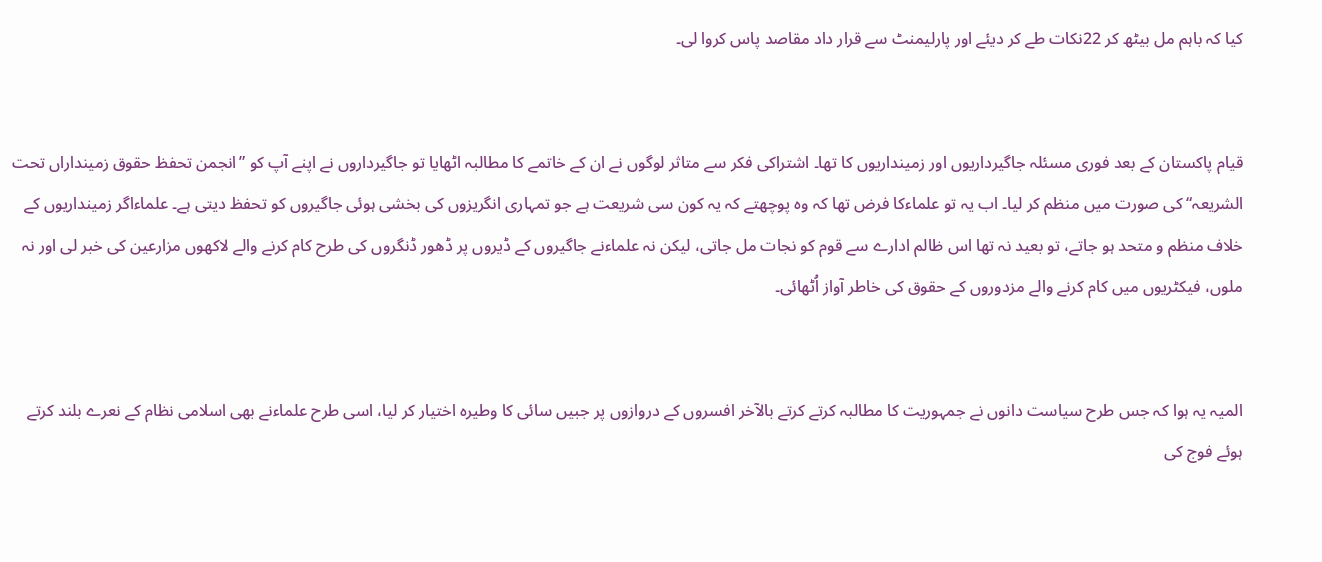کیا کہ باہم مل بیٹھ کر 22نکات طے کر دیئے اور پارلیمنٹ سے قرار داد مقاصد پاس کروا لی۔


قیام پاکستان کے بعد فوری مسئلہ جاگیرداریوں اور زمینداریوں کا تھا۔ اشتراکی فکر سے متاثر لوگوں نے ان کے خاتمے کا مطالبہ اٹھایا تو جاگیرداروں نے اپنے آپ کو ”انجمن تحفظ حقوق زمینداراں تحت الشریعہ“ کی صورت میں منظم کر لیا۔ اب یہ تو علماءکا فرض تھا کہ وہ پوچھتے کہ یہ کون سی شریعت ہے جو تمہاری انگریزوں کی بخشی ہوئی جاگیروں کو تحفظ دیتی ہے۔ علماءاگر زمینداریوں کے خلاف منظم و متحد ہو جاتے، تو بعید نہ تھا اس ظالم ادارے سے قوم کو نجات مل جاتی، لیکن نہ علماءنے جاگیروں کے ڈیروں پر ڈھور ڈنگروں کی طرح کام کرنے والے لاکھوں مزارعین کی خبر لی اور نہ ملوں، فیکٹریوں میں کام کرنے والے مزدوروں کے حقوق کی خاطر آواز اُٹھائی۔


المیہ یہ ہوا کہ جس طرح سیاست دانوں نے جمہوریت کا مطالبہ کرتے کرتے بالآخر افسروں کے دروازوں پر جبیں سائی کا وطیرہ اختیار کر لیا، اسی طرح علماءنے بھی اسلامی نظام کے نعرے بلند کرتے ہوئے فوج کی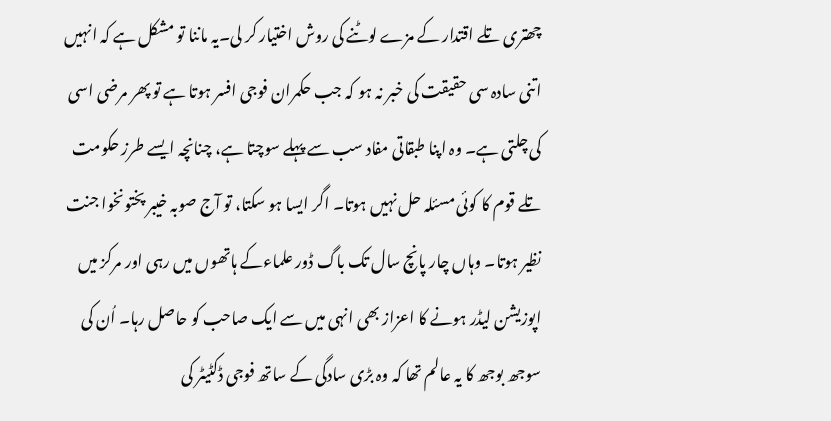چھتری تلے اقتدار کے مزے لوٹنے کی روش اختیار کر لی۔یہ ماننا تو مشکل ہے کہ انہیں اتنی سادہ سی حقیقت کی خبر نہ ہو کہ جب حکمران فوجی افسر ہوتا ہے تو پھر مرضی اسی کی چلتی ہے۔ وہ اپنا طبقاتی مفاد سب سے پہلے سوچتا ہے، چنانچہ ایسے طرز حکومت تلے قوم کا کوئی مسئلہ حل نہیں ہوتا۔ اگر ایسا ہو سکتا، تو آج صوبہ خیبر پختونخوا جنت نظیر ہوتا۔ وہاں چار پانچ سال تک باگ ڈور علماءکے ہاتھوں میں رہی اور مرکز میں اپوزیشن لیڈر ہونے کا اعزاز بھی انہی میں سے ایک صاحب کو حاصل رہا۔ اُن کی سوجھ بوجھ کا یہ عالم تھا کہ وہ بڑی سادگی کے ساتھ فوجی ڈکٹیٹر کی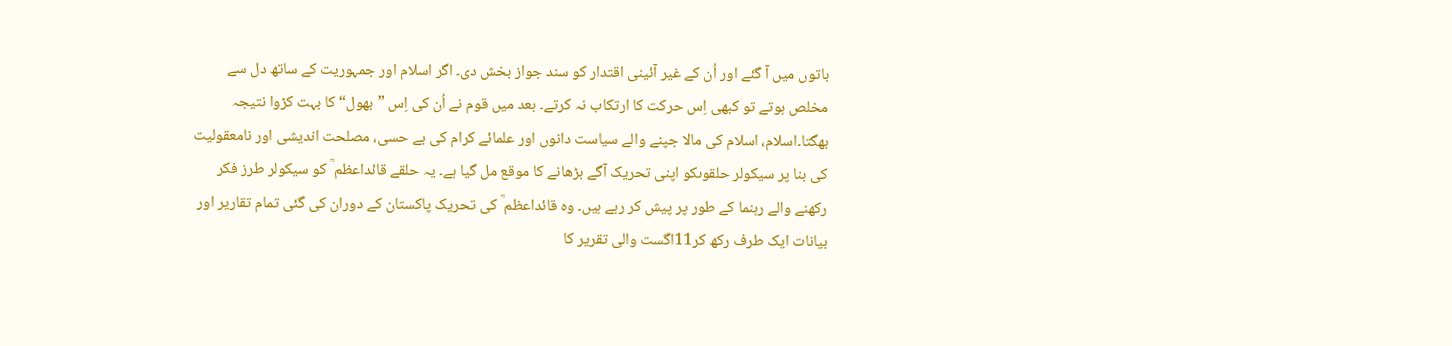باتوں میں آ گئے اور اُن کے غیر آئینی اقتدار کو سند جواز بخش دی۔ اگر اسلام اور جمہوریت کے ساتھ دل سے مخلص ہوتے تو کبھی اِس حرکت کا ارتکاب نہ کرتے۔ بعد میں قوم نے اُن کی اِس ”بھول“ کا بہت کڑوا نتیجہ بھگتا۔اسلام، اسلام کی مالا جپنے والے سیاست دانوں اور علمائے کرام کی بے حسی، مصلحت اندیشی اور نامعقولیت کی بنا پر سیکولر حلقوںکو اپنی تحریک آگے بڑھانے کا موقع مل گیا ہے۔ یہ حلقے قائداعظم ؒ کو سیکولر طرز فکر رکھنے والے رہنما کے طور پر پیش کر رہے ہیں۔ وہ قائداعظم ؒ کی تحریک پاکستان کے دوران کی گئی تمام تقاریر اور بیانات ایک طرف رکھ کر11اگست والی تقریر کا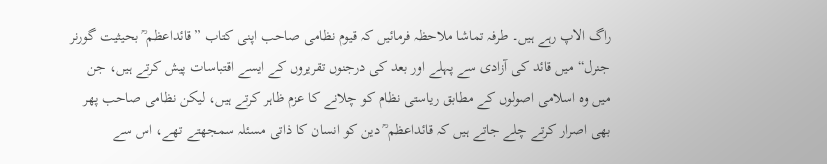راگ الاپ رہے ہیں۔ طرفہ تماشا ملاحظہ فرمائیں کہ قیوم نظامی صاحب اپنی کتاب ”قائداعظم ؒ بحیثیت گورنر جنرل“ میں قائد کی آزادی سے پہلے اور بعد کی درجنوں تقریروں کے ایسے اقتباسات پیش کرتے ہیں، جن میں وہ اسلامی اصولوں کے مطابق ریاستی نظام کو چلانے کا عزم ظاہر کرتے ہیں، لیکن نظامی صاحب پھر بھی اصرار کرتے چلے جاتے ہیں کہ قائداعظم ؒ دین کو انسان کا ذاتی مسئلہ سمجھتے تھے، اس سے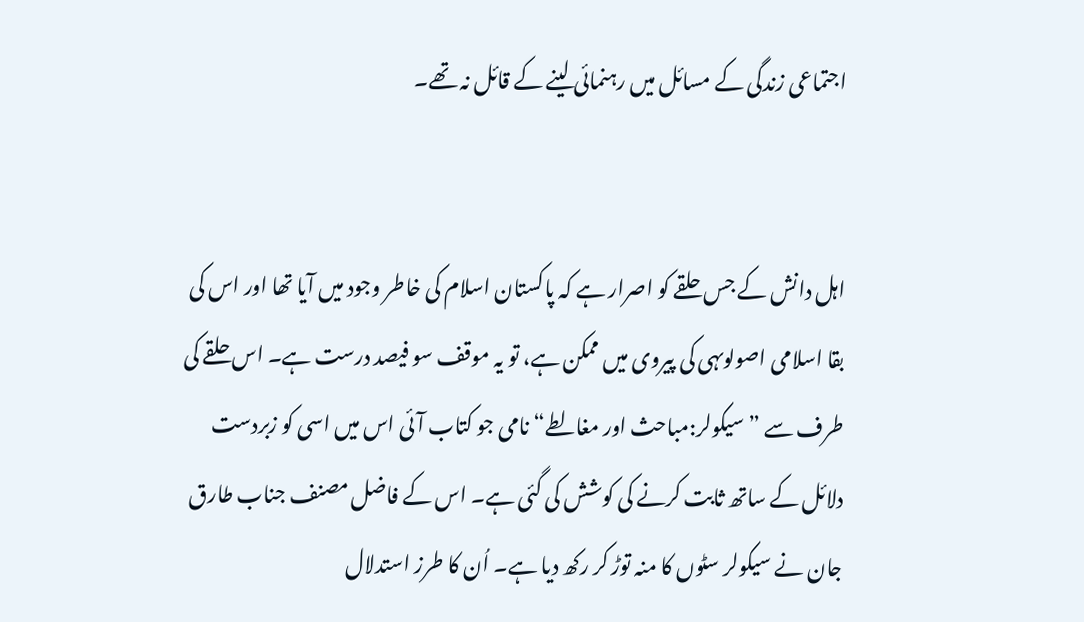اجتماعی زندگی کے مسائل میں رہنمائی لینے کے قائل نہ تھے۔


اہل دانش کے جس حلقے کو اصرار ہے کہ پاکستان اسلام کی خاطر وجود میں آیا تھا اور اس کی بقا اسلامی اصولوںہی کی پیروی میں ممکن ہے، تو یہ موقف سو فیصد درست ہے۔ اس حلقے کی طرف سے ”سیکولر:مباحث اور مغالطے“ نامی جو کتاب آئی اس میں اسی کو زبردست دلائل کے ساتھ ثابت کرنے کی کوشش کی گئی ہے۔ اس کے فاضل مصنف جناب طارق جان نے سیکولر سٹوں کا منہ توڑ کر رکھ دیا ہے۔ اُن کا طرز استدلال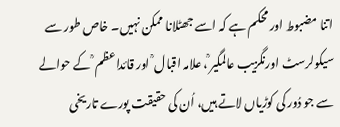اتنا مضبوط اور محکم ہے کہ اسے جھٹلانا ممکن نہیں۔ خاص طور سے سیکولرسٹ اورنگزیب عالمگیر ؒ، علامہ اقبال ؒ اور قائداعظم ؒ کے حوالے سے جو دُور کی کوڑیاں لاتے ہیں، اُن کی حقیقت پورے تاریخی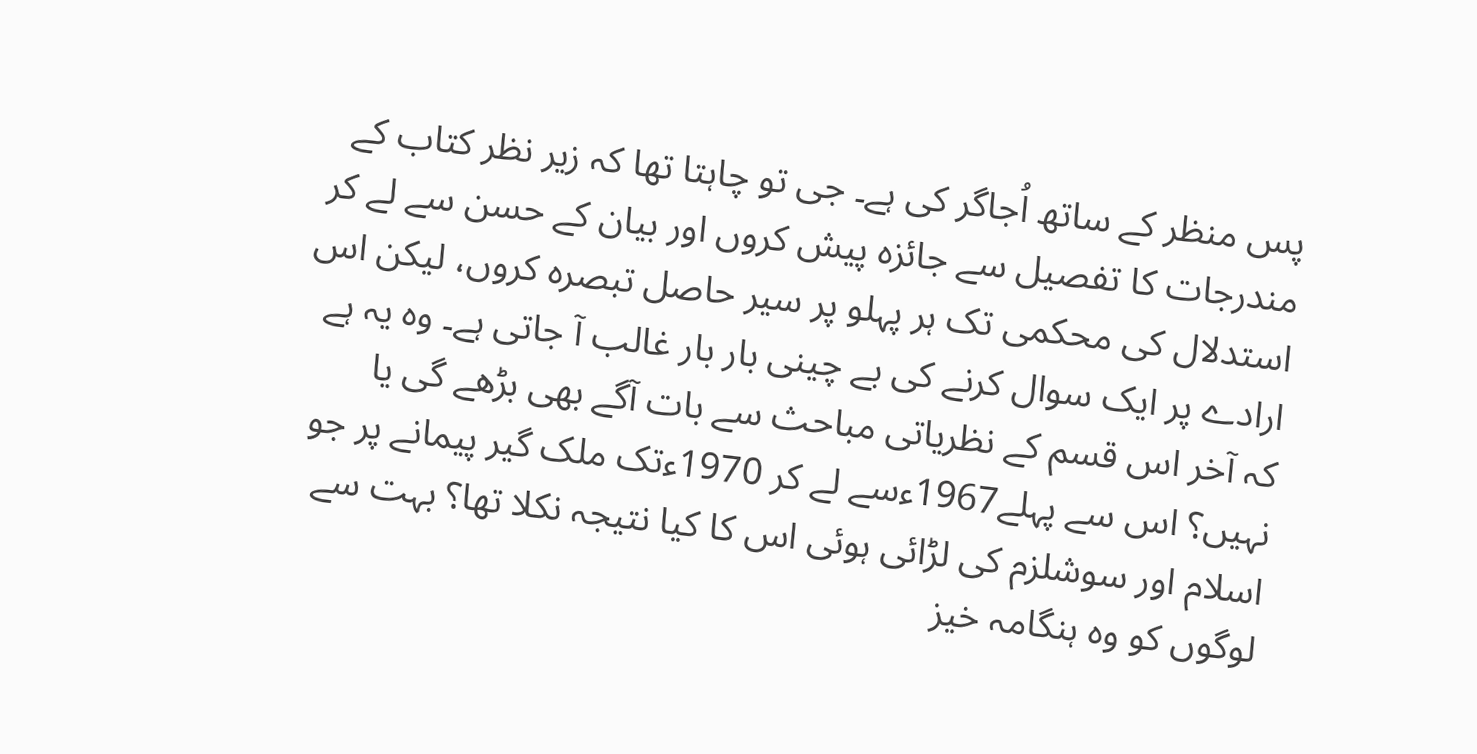پس منظر کے ساتھ اُجاگر کی ہے۔ جی تو چاہتا تھا کہ زیر نظر کتاب کے مندرجات کا تفصیل سے جائزہ پیش کروں اور بیان کے حسن سے لے کر استدلال کی محکمی تک ہر پہلو پر سیر حاصل تبصرہ کروں، لیکن اس ارادے پر ایک سوال کرنے کی بے چینی بار بار غالب آ جاتی ہے۔ وہ یہ ہے کہ آخر اس قسم کے نظریاتی مباحث سے بات آگے بھی بڑھے گی یا نہیں؟ اس سے پہلے1967ءسے لے کر 1970ءتک ملک گیر پیمانے پر جو اسلام اور سوشلزم کی لڑائی ہوئی اس کا کیا نتیجہ نکلا تھا؟ بہت سے لوگوں کو وہ ہنگامہ خیز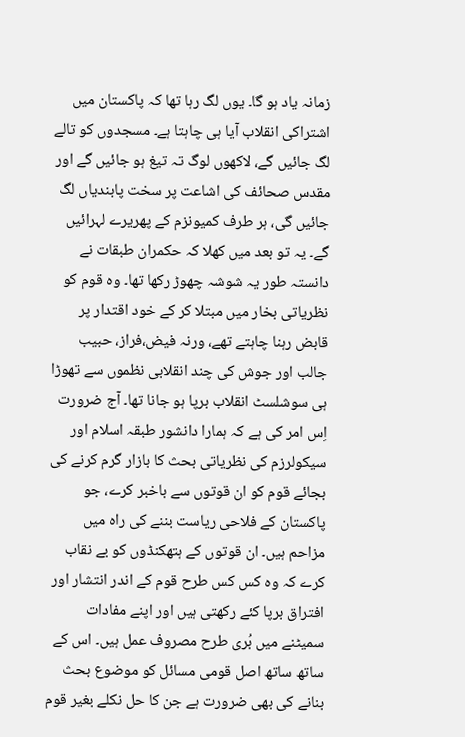زمانہ یاد ہو گا۔ یوں لگ رہا تھا کہ پاکستان میں اشتراکی انقلاب آیا ہی چاہتا ہے۔ مسجدوں کو تالے لگ جائیں گے، لاکھوں لوگ تہ تیغ ہو جائیں گے اور مقدس صحائف کی اشاعت پر سخت پابندیاں لگ جائیں گی، ہر طرف کمیونزم کے پھریرے لہرائیں گے۔ یہ تو بعد میں کھلا کہ حکمران طبقات نے دانستہ طور یہ شوشہ چھوڑ رکھا تھا۔ وہ قوم کو نظریاتی بخار میں مبتلا کر کے خود اقتدار پر قابض رہنا چاہتے تھے، ورنہ فیض،فراز، حبیب جالب اور جوش کی چند انقلابی نظموں سے تھوڑا ہی سوشلسٹ انقلاب برپا ہو جانا تھا۔ آج ضرورت اِس امر کی ہے کہ ہمارا دانشور طبقہ اسلام اور سیکولرزم کی نظریاتی بحث کا بازار گرم کرنے کی بجائے قوم کو ان قوتوں سے باخبر کرے، جو پاکستان کے فلاحی ریاست بننے کی راہ میں مزاحم ہیں۔ ان قوتوں کے ہتھکنڈوں کو بے نقاب کرے کہ وہ کس کس طرح قوم کے اندر انتشار اور افتراق برپا کئے رکھتی ہیں اور اپنے مفادات سمیٹنے میں بُری طرح مصروف عمل ہیں۔ اس کے ساتھ ساتھ اصل قومی مسائل کو موضوع بحث بنانے کی بھی ضرورت ہے جن کا حل نکلے بغیر قوم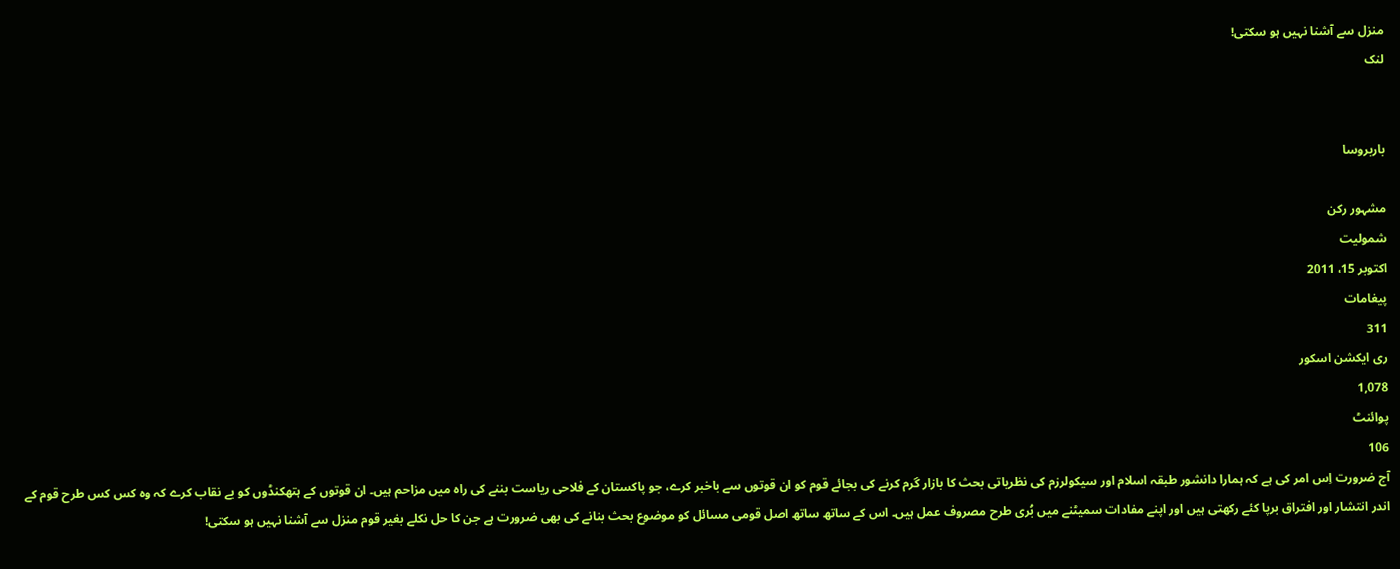منزل سے آشنا نہیں ہو سکتی!
لنک


باربروسا

مشہور رکن
شمولیت
اکتوبر 15، 2011
پیغامات
311
ری ایکشن اسکور
1,078
پوائنٹ
106
آج ضرورت اِس امر کی ہے کہ ہمارا دانشور طبقہ اسلام اور سیکولرزم کی نظریاتی بحث کا بازار گرم کرنے کی بجائے قوم کو ان قوتوں سے باخبر کرے، جو پاکستان کے فلاحی ریاست بننے کی راہ میں مزاحم ہیں۔ ان قوتوں کے ہتھکنڈوں کو بے نقاب کرے کہ وہ کس کس طرح قوم کے اندر انتشار اور افتراق برپا کئے رکھتی ہیں اور اپنے مفادات سمیٹنے میں بُری طرح مصروف عمل ہیں۔ اس کے ساتھ ساتھ اصل قومی مسائل کو موضوع بحث بنانے کی بھی ضرورت ہے جن کا حل نکلے بغیر قوم منزل سے آشنا نہیں ہو سکتی!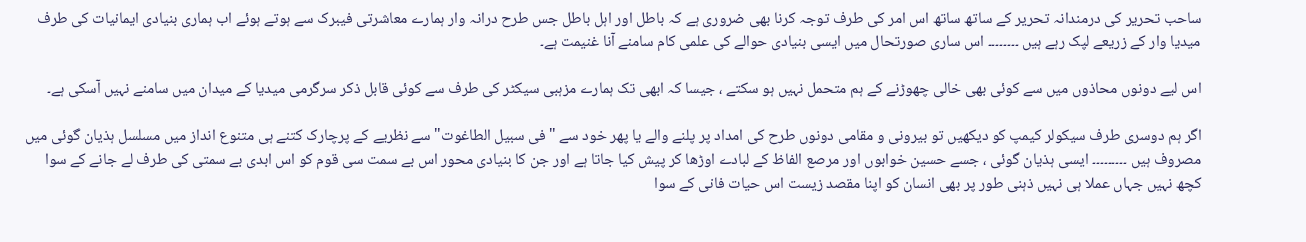ساحب تحریر کی درمندانہ تحریر کے ساتھ ساتھ اس امر کی طرف توجہ کرنا بھی ضروری ہے کہ باطل اور اہل باطل جس طرح درانہ وار ہمارے معاشرتی فیبرک سے ہوتے ہوئے اب ہماری بنیادی ایمانیات کی طرف میدیا وار کے زریعے لپک رہے ہیں ۔۔۔۔۔۔۔۔ اس ساری صورتحال میں ایسی بنیادی حوالے کی علمی کام سامنے آنا غنیمت ہے۔

اس لیے دونوں محاذوں میں سے کوئی بھی خالی چھوڑنے کے ہم متحمل نہیں ہو سکتے ، جیسا کہ ابھی تک ہمارے مزہبی سیکٹر کی طرف سے کوئی قابل ذکر سرگرمی میدیا کے میدان میں سامنے نہیں آسکی ہے۔

اگر ہم دوسری طرف سیکولر کیمپ کو دیکھیں تو بیرونی و مقامی دونوں طرح کی امداد پر پلنے والے یا پھر خود سے "فی سبیل الطاغوت" سے نظریے کے پرچارک کتنے ہی متنوع انداز میں مسلسل ہذیان گوئی میں مصروف ہیں ۔۔۔۔۔۔۔۔۔ ایسی ہذیان گوئی ، جسے حسین خوابوں اور مرصع الفاظ کے لبادے اوڑھا کر پیش کیا جاتا ہے اور جن کا بنیادی محور اس بے سمت سی قوم کو اس ابدی بے سمتی کی طرف لے جانے کے سوا کچھ نہیں جہاں عملا ہی نہیں ذہنی طور پر بھی انسان کو اپنا مقصد زیست اس حیات فانی کے سوا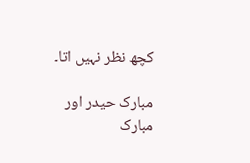کچھ نظر نہیں اتا۔

مبارک حیدر اور مبارک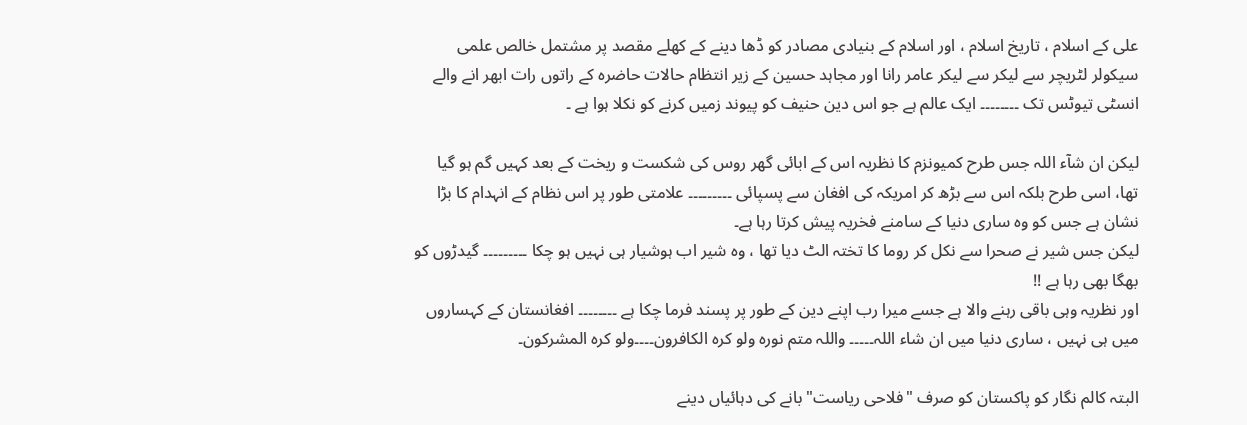علی کے اسلام ، تاریخ اسلام ، اور اسلام کے بنیادی مصادر کو ڈھا دینے کے کھلے مقصد پر مشتمل خالص علمی سیکولر لٹریچر سے لیکر سے لیکر عامر رانا اور مجاہد حسین کے زیر انتظام حالات حاضرہ کے راتوں رات ابھر انے والے انسٹی تیوٹس تک ۔۔۔۔۔۔۔۔ ایک عالم ہے جو اس دین حنیف کو پیوند زمیں کرنے کو نکلا ہوا ہے ۔

لیکن ان شآء اللہ جس طرح کمیونزم کا نظریہ اس کے ابائی گھر روس کی شکست و ریخت کے بعد کہیں گم ہو گیا تھا، اسی طرح بلکہ اس سے بڑھ کر امریکہ کی افغان سے پسپائی ۔۔۔۔۔۔۔۔۔ علامتی طور پر اس نظام کے انہدام کا بڑا نشان ہے جس کو وہ ساری دنیا کے سامنے فخریہ پیش کرتا رہا ہے۔
لیکن جس شیر نے صحرا سے نکل کر روما کا تختہ الٹ دیا تھا ، وہ شیر اب ہوشیار ہی نہیں ہو چکا ۔۔۔۔۔۔۔۔۔ گیدڑوں کو بھگا بھی رہا ہے !!
اور نظریہ وہی باقی رہنے والا ہے جسے میرا رب اپنے دین کے طور پر پسند فرما چکا ہے ۔۔۔۔۔۔۔۔ افغانستان کے کہساروں میں ہی نہیں ، ساری دنیا میں ان شاء اللہ۔۔۔۔۔ واللہ متم نورہ ولو کرہ الکافرون۔۔۔۔ولو کرہ المشرکون۔

البتہ کالم نگار کو پاکستان کو صرف "فلاحی ریاست" بانے کی دہائیاں دینے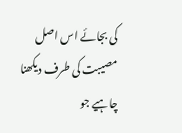کی بجائے اس اصل مصیبت کی طرف دیکھنا چاہیے جو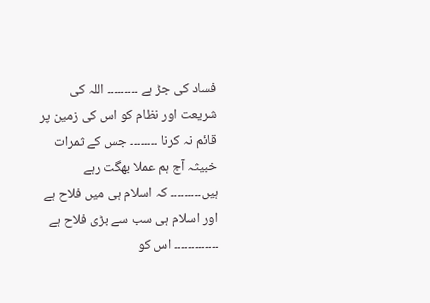فساد کی جڑ ہے ۔۔۔۔۔۔۔۔۔ اللہ کی شریعت اور نظام کو اس کی زمین پر قائم نہ کرنا ۔۔۔۔۔۔۔۔ جس کے ثمرات خبیثہ آج ہم عملا بھگت رہے ہیں۔۔۔۔۔۔۔۔۔ کہ اسلام ہی میں فلاح ہے اور اسلام ہی سب سے بڑی فلاح ہے ۔۔۔۔۔۔۔۔۔۔۔۔۔ اس کو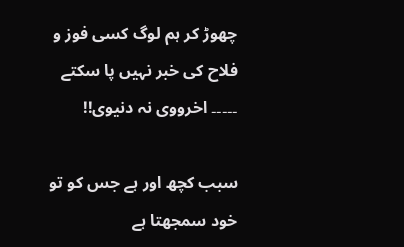چھوڑ کر ہم لوگ کسی فوز و فلاح کی خبر نہیں پا سکتے ۔۔۔۔۔ اخرووی نہ دنیوی!!

سبب کچھ اور ہے جس کو تو خود سمجھتا ہے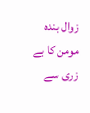زوال بندہ مومن کا بے زری سے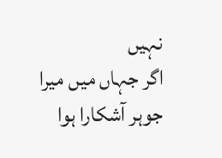نہیں
اگر جہاں میں میرا جوہر آشکارا ہوا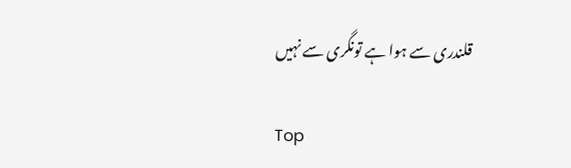قلندری سے ہوا ہے تونگری سے نہیں

Top